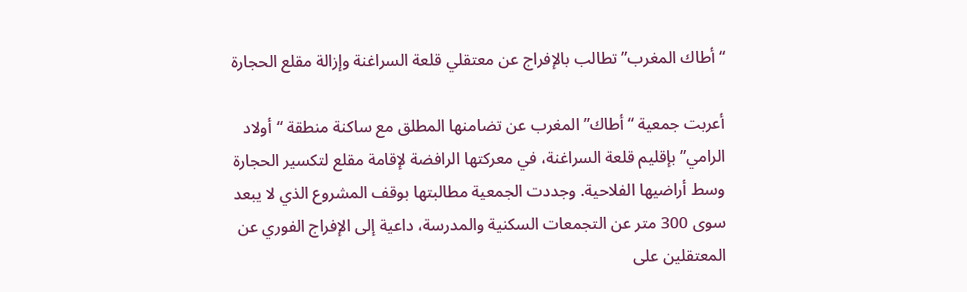“أطاك المغرب” تطالب بالإفراج عن معتقلي قلعة السراغنة وإزالة مقلع الحجارة

أعربت جمعية “أطاك” المغرب عن تضامنها المطلق مع ساكنة منطقة “أولاد الرامي” بإقليم قلعة السراغنة، في معركتها الرافضة لإقامة مقلع لتكسير الحجارة وسط أراضيها الفلاحية. وجددت الجمعية مطالبتها بوقف المشروع الذي لا يبعد سوى 300 متر عن التجمعات السكنية والمدرسة، داعية إلى الإفراج الفوري عن المعتقلين على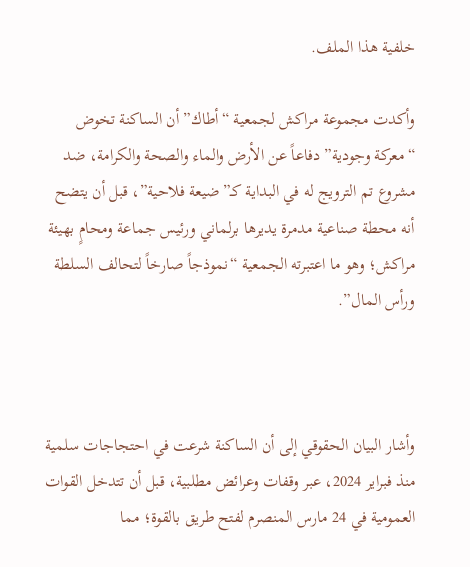خلفية هذا الملف.

وأكدت مجموعة مراكش لجمعية “أطاك” أن الساكنة تخوض “معركة وجودية” دفاعاً عن الأرض والماء والصحة والكرامة، ضد مشروع تم الترويج له في البداية كـ”ضيعة فلاحية”، قبل أن يتضح أنه محطة صناعية مدمرة يديرها برلماني ورئيس جماعة ومحامٍ بهيئة مراكش؛ وهو ما اعتبرته الجمعية “نموذجاً صارخاً لتحالف السلطة ورأس المال”.



وأشار البيان الحقوقي إلى أن الساكنة شرعت في احتجاجات سلمية منذ فبراير 2024، عبر وقفات وعرائض مطلبية، قبل أن تتدخل القوات العمومية في 24 مارس المنصرم لفتح طريق بالقوة؛ مما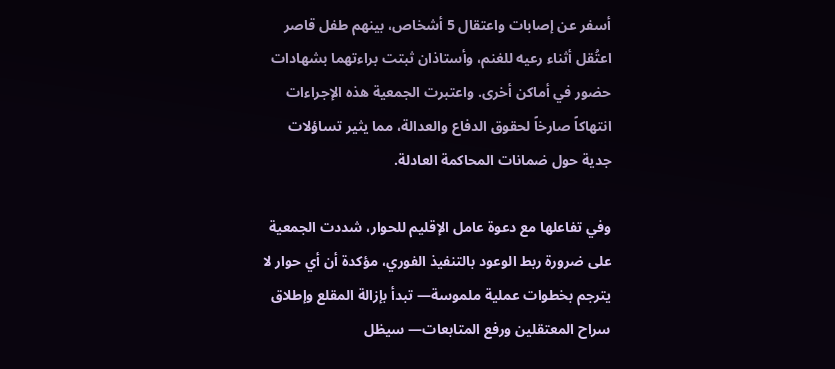أسفر عن إصابات واعتقال 5 أشخاص، بينهم طفل قاصر اعتُقل أثناء رعيه للغنم، وأستاذان ثبتت براءتهما بشهادات حضور في أماكن أخرى. واعتبرت الجمعية هذه الإجراءات انتهاكاً صارخاً لحقوق الدفاع والعدالة، مما يثير تساؤلات جدية حول ضمانات المحاكمة العادلة.

وفي تفاعلها مع دعوة عامل الإقليم للحوار، شددت الجمعية على ضرورة ربط الوعود بالتنفيذ الفوري، مؤكدة أن أي حوار لا يترجم بخطوات عملية ملموسة— تبدأ بإزالة المقلع وإطلاق سراح المعتقلين ورفع المتابعات— سيظل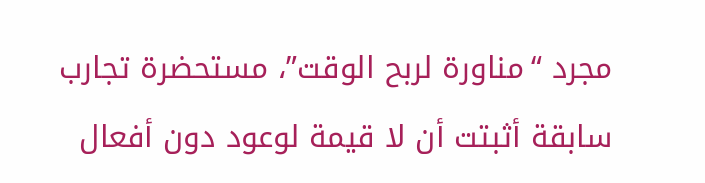مجرد “مناورة لربح الوقت”، مستحضرة تجارب سابقة أثبتت أن لا قيمة لوعود دون أفعال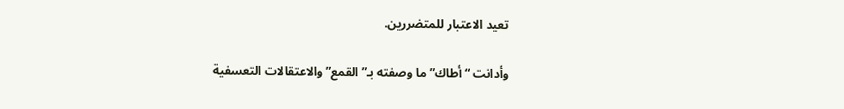تعيد الاعتبار للمتضررين.

وأدانت “أطاك” ما وصفته بـ”القمع” والاعتقالات التعسفية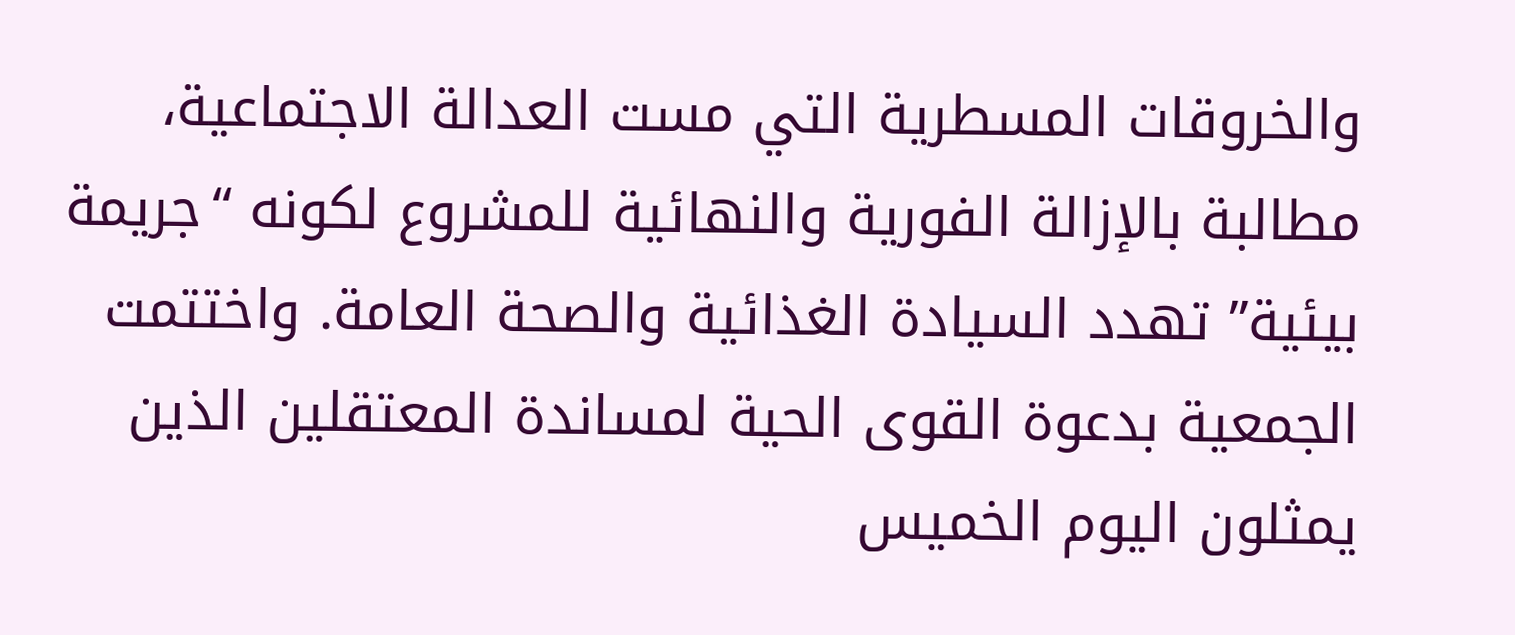والخروقات المسطرية التي مست العدالة الاجتماعية، مطالبة بالإزالة الفورية والنهائية للمشروع لكونه “جريمة بيئية” تهدد السيادة الغذائية والصحة العامة. واختتمت الجمعية بدعوة القوى الحية لمساندة المعتقلين الذين يمثلون اليوم الخميس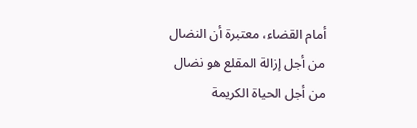أمام القضاء، معتبرة أن النضال من أجل إزالة المقلع هو نضال من أجل الحياة الكريمة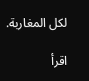لكل المغاربة.

اقرأ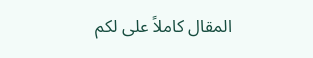المقال كاملاً على لكم